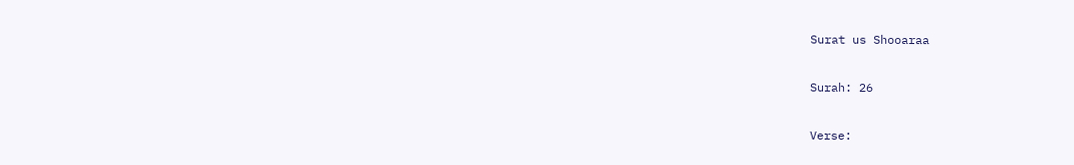Surat us Shooaraa

Surah: 26

Verse: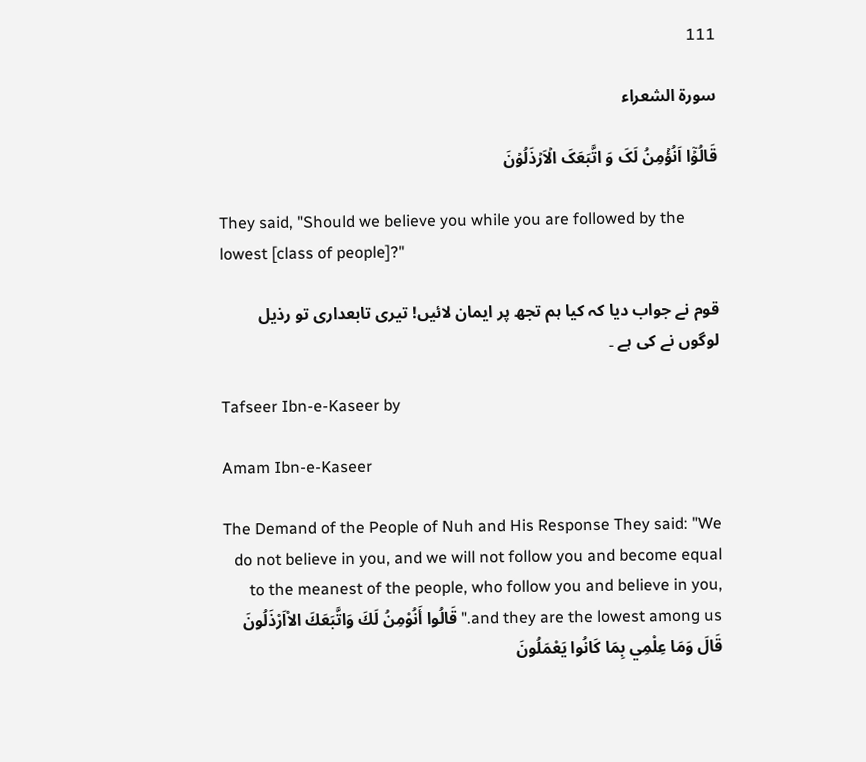111

سورة الشعراء

قَالُوۡۤا اَنُؤۡمِنُ لَکَ وَ اتَّبَعَکَ الۡاَرۡذَلُوۡنَ

They said, "Should we believe you while you are followed by the lowest [class of people]?"

قوم نے جواب دیا کہ کیا ہم تجھ پر ایمان لائیں! تیری تابعداری تو رذیل لوگوں نے کی ہے ۔

Tafseer Ibn-e-Kaseer by

Amam Ibn-e-Kaseer

The Demand of the People of Nuh and His Response They said: "We do not believe in you, and we will not follow you and become equal to the meanest of the people, who follow you and believe in you, and they are the lowest among us." قَالُوا أَنُوْمِنُ لَكَ وَاتَّبَعَكَ الاْاَرْذَلُونَ قَالَ وَمَا عِلْمِي بِمَا كَانُوا يَعْمَلُونَ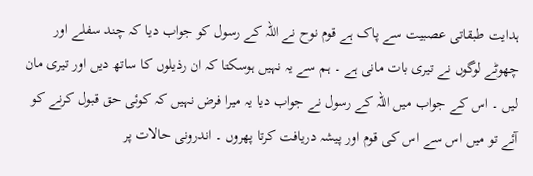ہدایت طبقاتی عصبیت سے پاک ہے قوم نوح نے اللہ کے رسول کو جواب دیا کہ چند سفلے اور چھوٹے لوگوں نے تیری بات مانی ہے ۔ ہم سے یہ نہیں ہوسکتا کہ ان رذیلوں کا ساتھ دیں اور تیری مان لیں ۔ اس کے جواب میں اللہ کے رسول نے جواب دیا یہ میرا فرض نہیں کہ کوئی حق قبول کرنے کو آئے تو میں اس سے اس کی قوم اور پیشہ دریافت کرتا پھروں ۔ اندرونی حالات پر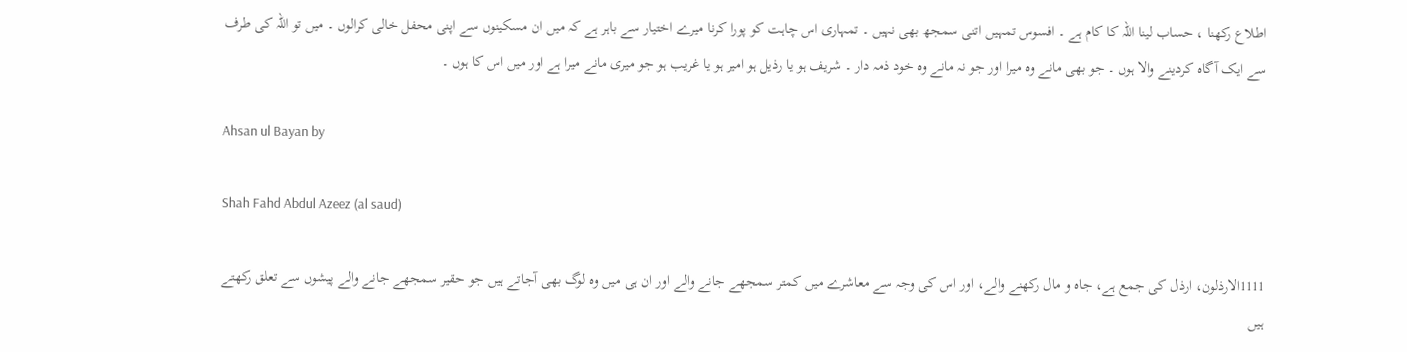اطلاع رکھنا ، حساب لینا اللہ کا کام ہے ۔ افسوس تمہیں اتنی سمجھ بھی نہیں ۔ تمہاری اس چاہت کو پورا کرنا میرے اختیار سے باہر ہے کہ میں ان مسکینوں سے اپنی محفل خالی کرالوں ۔ میں تو اللہ کی طرف سے ایک آگاہ کردینے والا ہوں ۔ جو بھی مانے وہ میرا اور جو نہ مانے وہ خود ذمہ دار ۔ شریف ہو یا رذیل ہو امیر ہو یا غریب ہو جو میری مانے میرا ہے اور میں اس کا ہوں ۔

Ahsan ul Bayan by

Shah Fahd Abdul Azeez (al saud)

1111الارذلون، ارذل کی جمع ہے، جاہ و مال رکھنے والے، اور اس کی وجہ سے معاشرے میں کمتر سمجھے جانے والے اور ان ہی میں وہ لوگ بھی آجاتے ہیں جو حقیر سمجھے جانے والے پیشوں سے تعلق رکھتے ہیں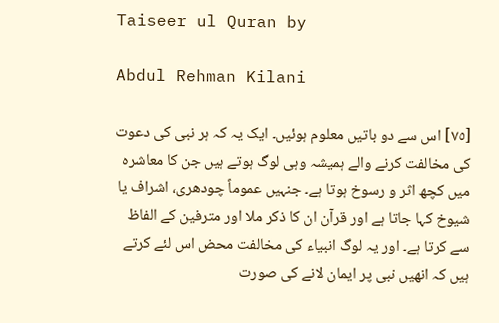Taiseer ul Quran by

Abdul Rehman Kilani

[٧٥] اس سے دو باتیں معلوم ہوئیں۔ ایک یہ کہ ہر نبی کی دعوت کی مخالفت کرنے والے ہمیشہ وہی لوگ ہوتے ہیں جن کا معاشرہ میں کچھ اثر و رسوخ ہوتا ہے۔ جنہیں عموماً چودھری، اشراف یا شیوخ کہا جاتا ہے اور قرآن ان کا ذکر ملا اور مترفین کے الفاظ سے کرتا ہے۔ اور یہ لوگ انبیاء کی مخالفت محض اس لئے کرتے ہیں کہ انھیں نبی پر ایمان لانے کی صورت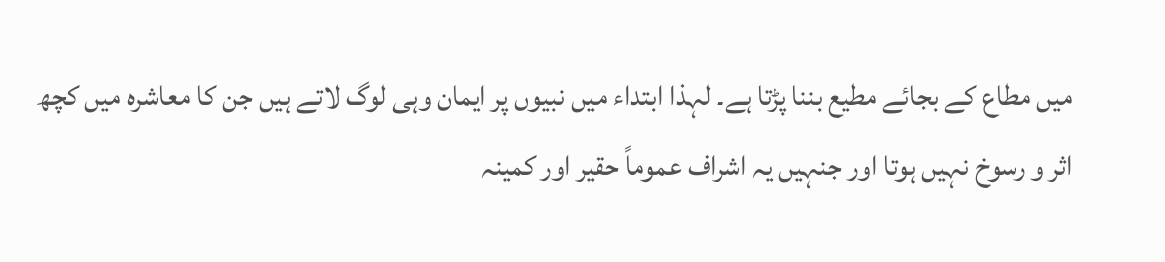میں مطاع کے بجائے مطیع بننا پڑتا ہے۔ لہذا ابتداء میں نبیوں پر ایمان وہی لوگ لاتے ہیں جن کا معاشرہ میں کچھ اثر و رسوخ نہیں ہوتا اور جنہیں یہ اشراف عموماً حقیر اور کمینہ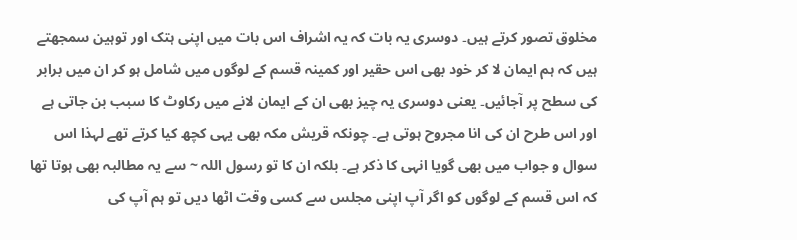مخلوق تصور کرتے ہیں۔ دوسری یہ بات کہ یہ اشراف اس بات میں اپنی ہتک اور توہین سمجھتے ہیں کہ ہم ایمان لا کر خود بھی اس حقیر اور کمینہ قسم کے لوگوں میں شامل ہو کر ان میں برابر کی سطح پر آجائیں۔ یعنی دوسری یہ چیز بھی ان کے ایمان لانے میں رکاوٹ کا سبب بن جاتی ہے اور اس طرح ان کی انا مجروح ہوتی ہے۔ چونکہ قریش مکہ بھی یہی کچھ کیا کرتے تھے لہذا اس سوال و جواب میں بھی گویا انہی کا ذکر ہے۔ بلکہ ان کا تو رسول اللہ ~ سے یہ مطالبہ بھی ہوتا تھا کہ اس قسم کے لوگوں کو اگر آپ اپنی مجلس سے کسی وقت اٹھا دیں تو ہم آپ کی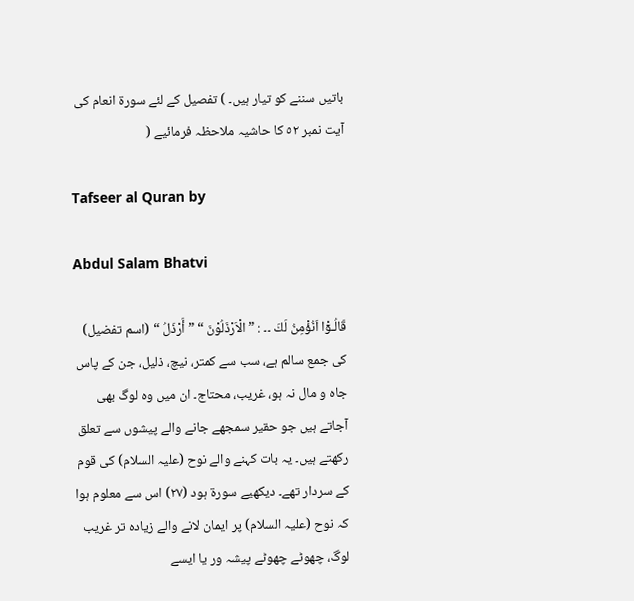باتیں سننے کو تیار ہیں۔ ) تفصیل کے لئے سورة انعام کی آیت نمبر ٥٢ کا حاشیہ ملاحظہ فرمائیے (

Tafseer al Quran by

Abdul Salam Bhatvi

قَالُـوْٓا اَنُؤْمِنُ لَكَ ۔۔ : ” الْاَرْذَلُوْنَ “ ” أَرْذَلُ “ (اسم تفضیل) کی جمع سالم ہے، سب سے کمتر، نیچ، ذلیل، جن کے پاس جاہ و مال نہ ہو، غریب، محتاج۔ ان میں وہ لوگ بھی آجاتے ہیں جو حقیر سمجھے جانے والے پیشوں سے تعلق رکھتے ہیں۔ یہ بات کہنے والے نوح (علیہ السلام) کی قوم کے سردار تھے۔ دیکھیے سورة ہود (٢٧) اس سے معلوم ہوا کہ نوح (علیہ السلام) پر ایمان لانے والے زیادہ تر غریب لوگ، چھوٹے چھوٹے پیشہ ور یا ایسے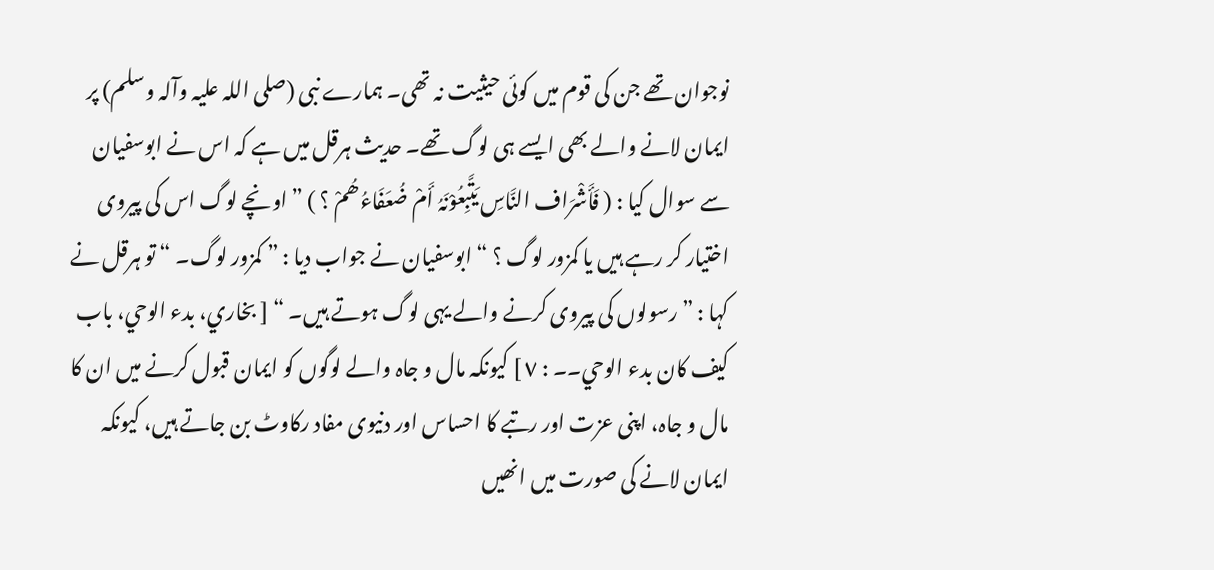نوجوان تھے جن کی قوم میں کوئی حیثیت نہ تھی۔ ہمارے نبی (صلی اللہ علیہ وآلہ وسلم) پر ایمان لانے والے بھی ایسے ہی لوگ تھے۔ حدیث ہرقل میں ہے کہ اس نے ابوسفیان سے سوال کیا : ( فَأَشْرَاف النَّاسِ یَتَّبِعُوْنَہُ أَمْ ضُعَفَاءُھُمْ ؟ ) ” اونچے لوگ اس کی پیروی اختیار کر رہے ہیں یا کمزور لوگ ؟ “ ابوسفیان نے جواب دیا : ” کمزور لوگ۔ “ تو ہرقل نے کہا : ” رسولوں کی پیروی کرنے والے یہی لوگ ہوتے ہیں۔ “ [ بخاري، بدء الوحي، باب کیف کان بدء الوحي۔۔ : ٧ ] کیونکہ مال و جاہ والے لوگوں کو ایمان قبول کرنے میں ان کا مال و جاہ، اپنی عزت اور رتبے کا احساس اور دنیوی مفاد رکاوٹ بن جاتے ہیں، کیونکہ ایمان لانے کی صورت میں انھیں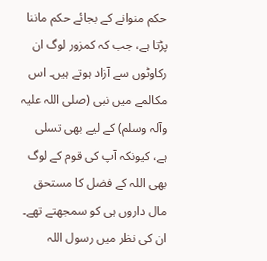حکم منوانے کے بجائے حکم ماننا پڑتا ہے، جب کہ کمزور لوگ ان رکاوٹوں سے آزاد ہوتے ہیں۔ اس مکالمے میں نبی (صلی اللہ علیہ وآلہ وسلم) کے لیے بھی تسلی ہے، کیونکہ آپ کی قوم کے لوگ بھی اللہ کے فضل کا مستحق مال داروں ہی کو سمجھتے تھے۔ ان کی نظر میں رسول اللہ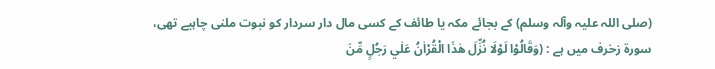(صلی اللہ علیہ وآلہ وسلم) کے بجائے مکہ یا طائف کے کسی مال دار سردار کو نبوت ملنی چاہیے تھی، سورة زخرف میں ہے : (وَقَالُوْا لَوْلَا نُزِّلَ ھٰذَا الْقُرْاٰنُ عَلٰي رَجُلٍ مِّنَ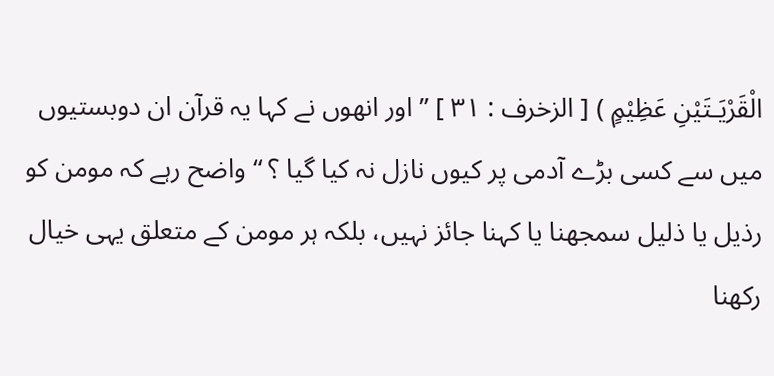الْقَرْيَـتَيْنِ عَظِيْمٍ ) [ الزخرف : ٣١ ] ” اور انھوں نے کہا یہ قرآن ان دوبستیوں میں سے کسی بڑے آدمی پر کیوں نازل نہ کیا گیا ؟ “ واضح رہے کہ مومن کو رذیل یا ذلیل سمجھنا یا کہنا جائز نہیں، بلکہ ہر مومن کے متعلق یہی خیال رکھنا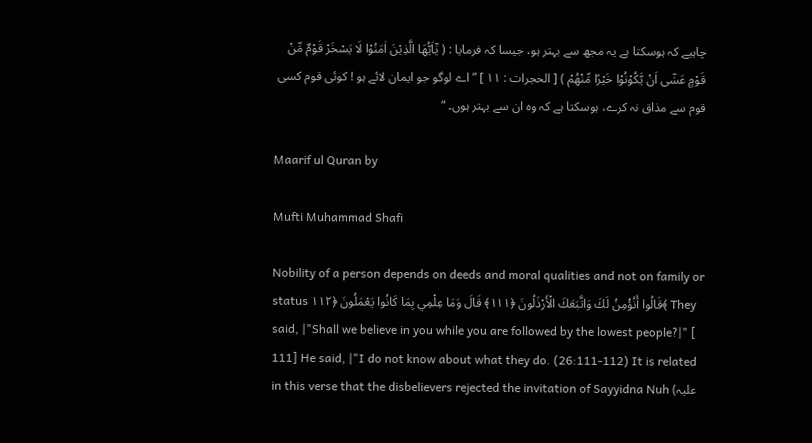چاہیے کہ ہوسکتا ہے یہ مجھ سے بہتر ہو، جیسا کہ فرمایا : ( يٰٓاَيُّهَا الَّذِيْنَ اٰمَنُوْا لَا يَسْخَرْ قَوْمٌ مِّنْ قَوْمٍ عَسٰٓى اَنْ يَّكُوْنُوْا خَيْرًا مِّنْهُمْ ) [ الحجرات : ١١ ] ” اے لوگو جو ایمان لائے ہو ! کوئی قوم کسی قوم سے مذاق نہ کرے، ہوسکتا ہے کہ وہ ان سے بہتر ہوں۔ “

Maarif ul Quran by

Mufti Muhammad Shafi

Nobility of a person depends on deeds and moral qualities and not on family or status قَالُوا أَنُؤْمِنُ لَكَ وَاتَّبَعَكَ الْأَرْ‌ذَلُونَ ﴿١١١﴾ قَالَ وَمَا عِلْمِي بِمَا كَانُوا يَعْمَلُونَ ﴿١١٢﴾ They said, |"Shall we believe in you while you are followed by the lowest people?|" [ 111] He said, |"I do not know about what they do. (26:111-112) It is related in this verse that the disbelievers rejected the invitation of Sayyidna Nuh (علیہ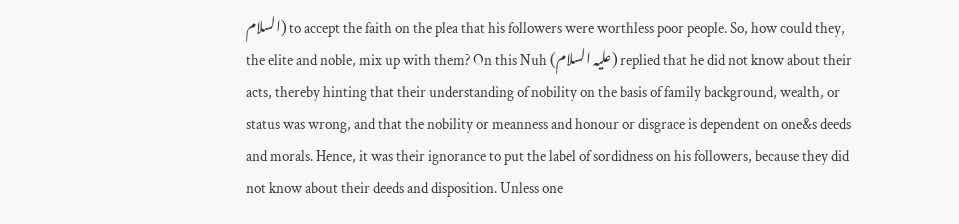السلام) to accept the faith on the plea that his followers were worthless poor people. So, how could they, the elite and noble, mix up with them? On this Nuh (علیہ السلام) replied that he did not know about their acts, thereby hinting that their understanding of nobility on the basis of family background, wealth, or status was wrong, and that the nobility or meanness and honour or disgrace is dependent on one&s deeds and morals. Hence, it was their ignorance to put the label of sordidness on his followers, because they did not know about their deeds and disposition. Unless one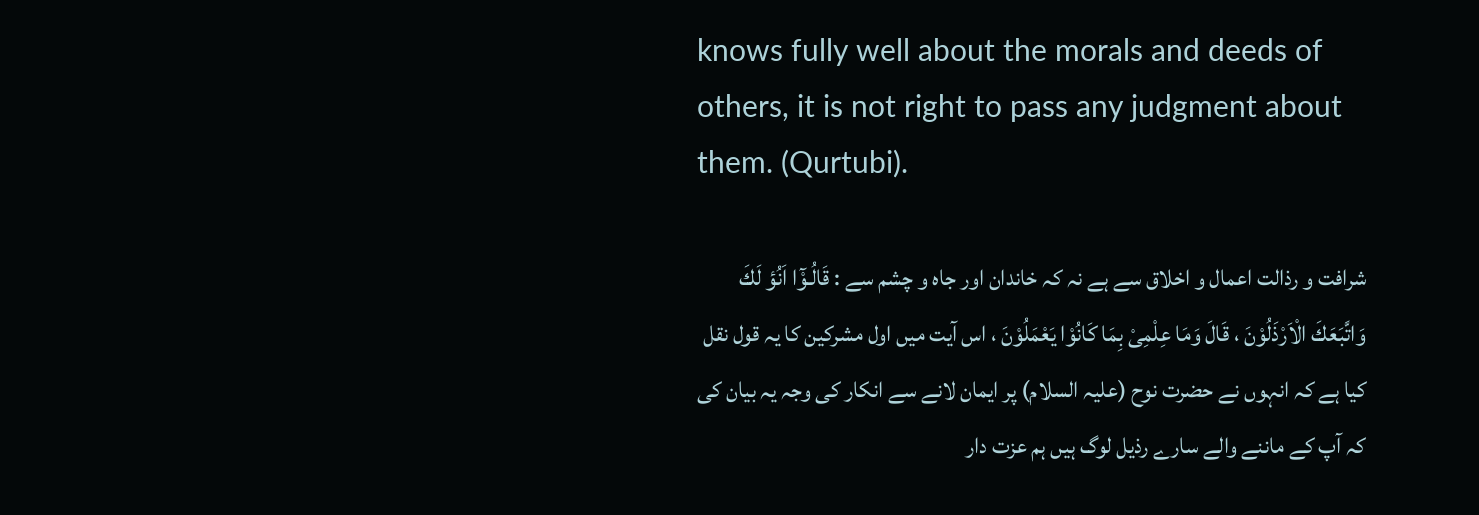knows fully well about the morals and deeds of others, it is not right to pass any judgment about them. (Qurtubi).

شرافت و رذالت اعمال و اخلاق سے ہے نہ کہ خاندان اور جاہ و چشم سے : قَالُـوْٓا اَنُؤ لَكَ وَاتَّبَعَكَ الْاَرْذَلُوْنَ ، قَالَ وَمَا عِلْمِىْ بِمَا كَانُوْا يَعْمَلُوْنَ ، اس آیت میں اول مشرکین کا یہ قول نقل کیا ہے کہ انہوں نے حضرت نوح (علیہ السلام) پر ایمان لانے سے انکار کی وجہ یہ بیان کی کہ آپ کے ماننے والے سارے رذیل لوگ ہیں ہم عزت دار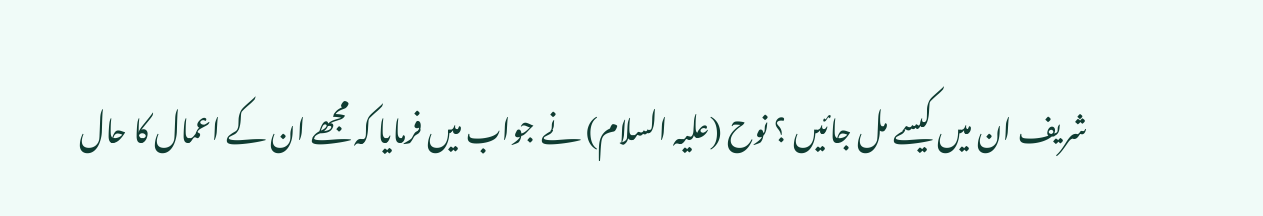شریف ان میں کیسے مل جائیں ؟ نوح (علیہ السلام) نے جواب میں فرمایا کہ مجھے ان کے اعمال کا حال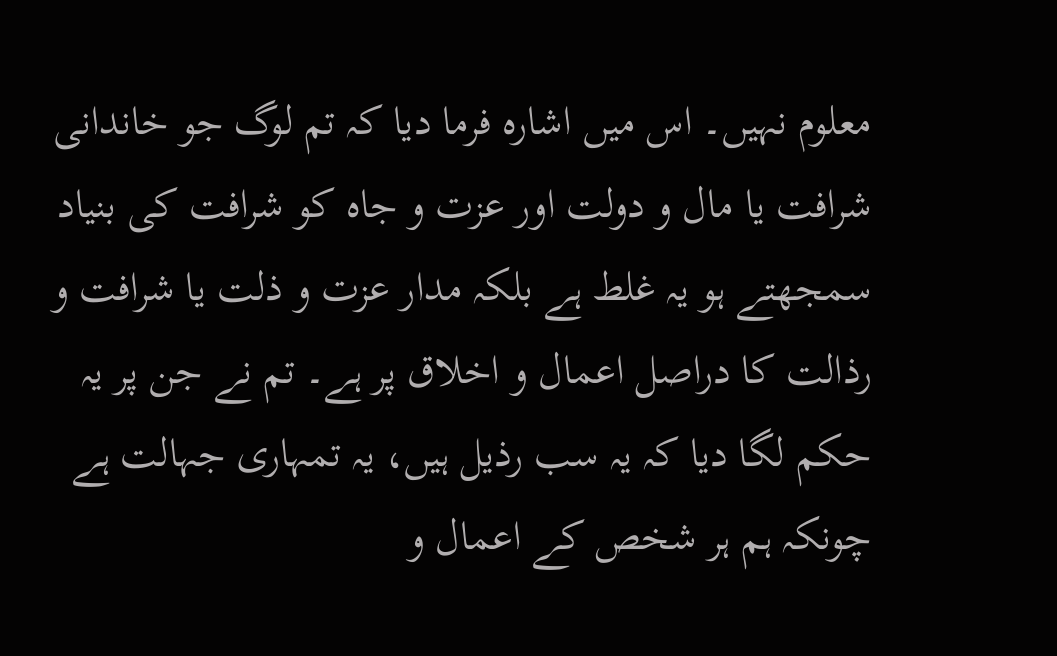معلوم نہیں۔ اس میں اشارہ فرما دیا کہ تم لوگ جو خاندانی شرافت یا مال و دولت اور عزت و جاہ کو شرافت کی بنیاد سمجھتے ہو یہ غلط ہے بلکہ مدار عزت و ذلت یا شرافت و رذالت کا دراصل اعمال و اخلاق پر ہے۔ تم نے جن پر یہ حکم لگا دیا کہ یہ سب رذیل ہیں، یہ تمہاری جہالت ہے چونکہ ہم ہر شخص کے اعمال و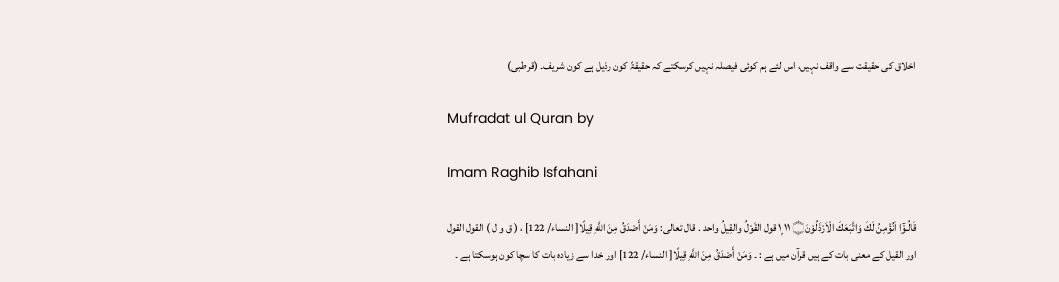اخلاق کی حقیقت سے واقف نہیں، اس لئے ہم کوئی فیصلہ نہیں کرسکتے کہ حقیقۃً کون رذیل ہے کون شریف۔ (قرطبی)

Mufradat ul Quran by

Imam Raghib Isfahani

قَالُـوْٓا اَنُؤْمِنُ لَكَ وَاتَّبَعَكَ الْاَرْذَلُوْنَ۝ ١١ ١ۭ قول القَوْلُ والقِيلُ واحد . قال تعالی: وَمَنْ أَصْدَقُ مِنَ اللَّهِ قِيلًا[ النساء/ 122] ، ( ق و ل ) القول القول اور القیل کے معنی بات کے ہیں قرآن میں ہے : ۔ وَمَنْ أَصْدَقُ مِنَ اللَّهِ قِيلًا[ النساء/ 122] اور خدا سے زیادہ بات کا سچا کون ہوسکتا ہے ۔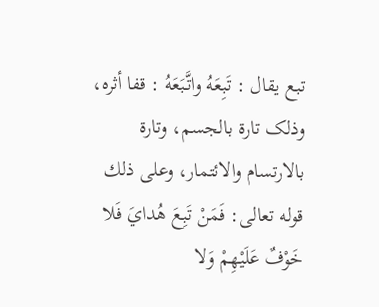تبع يقال : تَبِعَهُ واتَّبَعَهُ : قفا أثره، وذلک تارة بالجسم، وتارة بالارتسام والائتمار، وعلی ذلك قوله تعالی: فَمَنْ تَبِعَ هُدايَ فَلا خَوْفٌ عَلَيْهِمْ وَلا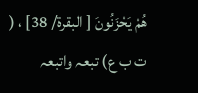هُمْ يَحْزَنُونَ [ البقرة/ 38] ، ( ت ب ع) تبعہ واتبعہ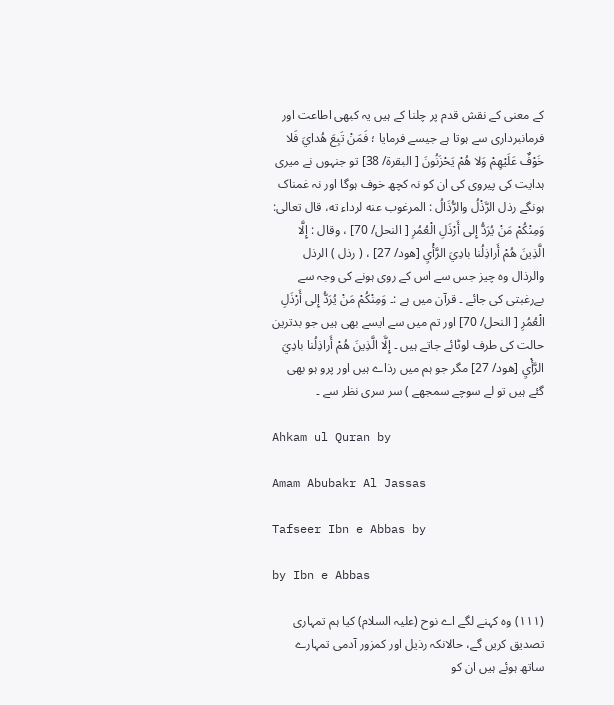کے معنی کے نقش قدم پر چلنا کے ہیں یہ کبھی اطاعت اور فرمانبرداری سے ہوتا ہے جیسے فرمایا ؛ فَمَنْ تَبِعَ هُدايَ فَلا خَوْفٌ عَلَيْهِمْ وَلا هُمْ يَحْزَنُونَ [ البقرة/ 38] تو جنہوں نے میری ہدایت کی پیروی کی ان کو نہ کچھ خوف ہوگا اور نہ غمناک ہونگے رذل الرَّذْلُ والرُّذَالُ : المرغوب عنه لرداء ته، قال تعالی: وَمِنْكُمْ مَنْ يُرَدُّ إِلى أَرْذَلِ الْعُمُرِ [ النحل/ 70] ، وقال : إِلَّا الَّذِينَ هُمْ أَراذِلُنا بادِيَ الرَّأْيِ [هود/ 27] ، ( رذل ) الرذل والرذال وہ چیز جس سے اس کے روی ہونے کی وجہ سے بےرغبتی کی جائے ۔ قرآن میں ہے :۔ وَمِنْكُمْ مَنْ يُرَدُّ إِلى أَرْذَلِ الْعُمُرِ [ النحل/ 70] اور تم میں سے ایسے بھی ہیں جو بدترین حالت کی طرف لوٹائے جاتے ہیں ۔ إِلَّا الَّذِينَ هُمْ أَراذِلُنا بادِيَ الرَّأْيِ [هود/ 27] مگر جو ہم میں رذاے ہیں اور پرو ہو بھی گئے ہیں تو لے سوچے سمجھے ) سر سری نظر سے ۔

Ahkam ul Quran by

Amam Abubakr Al Jassas

Tafseer Ibn e Abbas by

by Ibn e Abbas

(١١١) وہ کہنے لگے اے نوح (علیہ السلام) کیا ہم تمہاری تصدیق کریں گے، حالانکہ رذیل اور کمزور آدمی تمہارے ساتھ ہوئے ہیں ان کو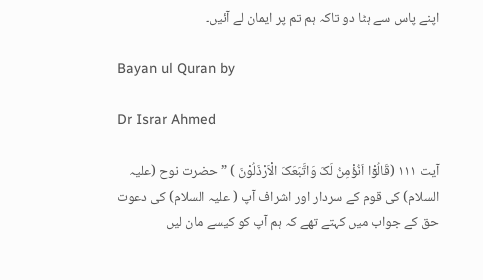اپنے پاس سے ہٹا دو تاکہ ہم تم پر ایمان لے آئیں۔

Bayan ul Quran by

Dr Israr Ahmed

آیت ١١١ (قَالُوْٓا اَنُؤْمِنُ لَکَ وَاتَّبَعَکَ الْاَرْذَلُوْنَ ) ” حضرت نوح (علیہ السلام) کی قوم کے سردار اور اشراف آپ ( علیہ السلام) کی دعوت حق کے جواب میں کہتے تھے کہ ہم آپ کو کیسے مان لیں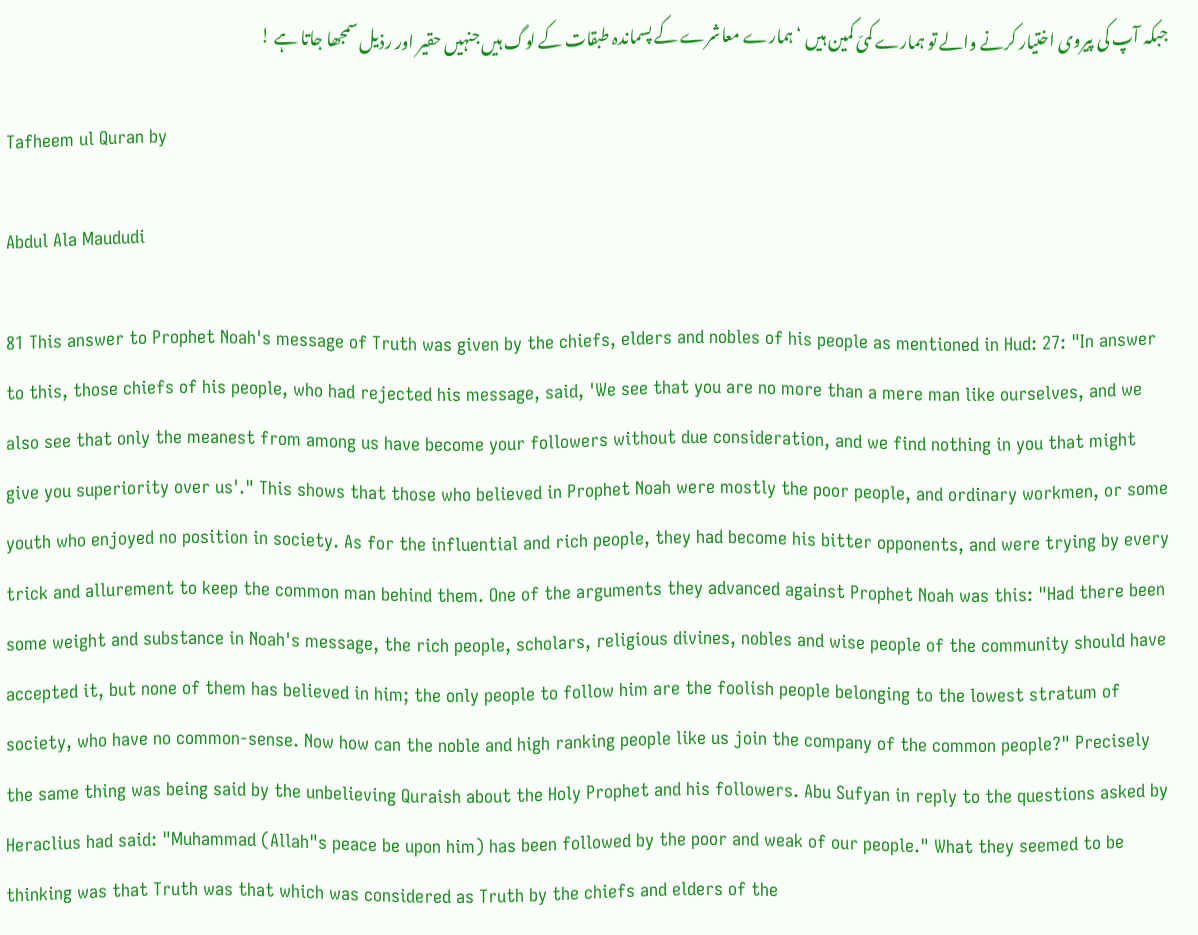جبکہ آپ کی پیروی اختیار کرنے والے تو ہمارے کمیّ کمین ہیں ‘ ہمارے معاشرے کے پسماندہ طبقات کے لوگ ہیں جنہیں حقیر اور رذیل سمجھا جاتا ہے !

Tafheem ul Quran by

Abdul Ala Maududi

81 This answer to Prophet Noah's message of Truth was given by the chiefs, elders and nobles of his people as mentioned in Hud: 27: "In answer to this, those chiefs of his people, who had rejected his message, said, 'We see that you are no more than a mere man like ourselves, and we also see that only the meanest from among us have become your followers without due consideration, and we find nothing in you that might give you superiority over us'." This shows that those who believed in Prophet Noah were mostly the poor people, and ordinary workmen, or some youth who enjoyed no position in society. As for the influential and rich people, they had become his bitter opponents, and were trying by every trick and allurement to keep the common man behind them. One of the arguments they advanced against Prophet Noah was this: "Had there been some weight and substance in Noah's message, the rich people, scholars, religious divines, nobles and wise people of the community should have accepted it, but none of them has believed in him; the only people to follow him are the foolish people belonging to the lowest stratum of society, who have no common-sense. Now how can the noble and high ranking people like us join the company of the common people?" Precisely the same thing was being said by the unbelieving Quraish about the Holy Prophet and his followers. Abu Sufyan in reply to the questions asked by Heraclius had said: "Muhammad (Allah"s peace be upon him) has been followed by the poor and weak of our people." What they seemed to be thinking was that Truth was that which was considered as Truth by the chiefs and elders of the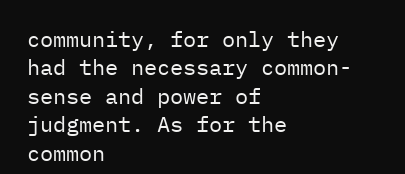community, for only they had the necessary common-sense and power of judgment. As for the common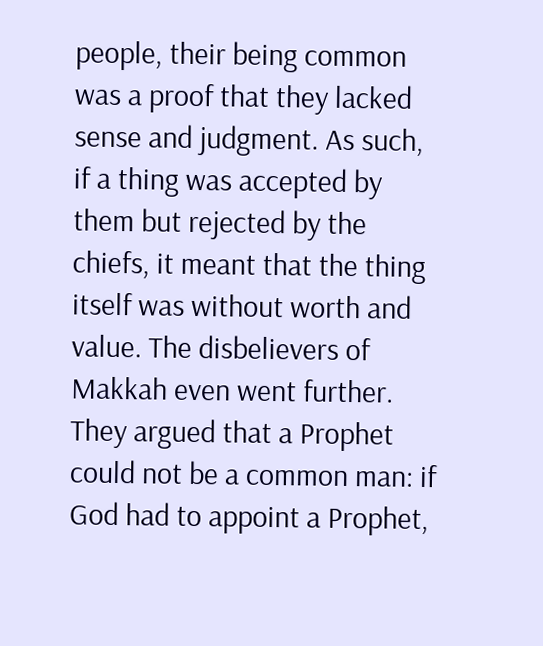people, their being common was a proof that they lacked sense and judgment. As such, if a thing was accepted by them but rejected by the chiefs, it meant that the thing itself was without worth and value. The disbelievers of Makkah even went further. They argued that a Prophet could not be a common man: if God had to appoint a Prophet,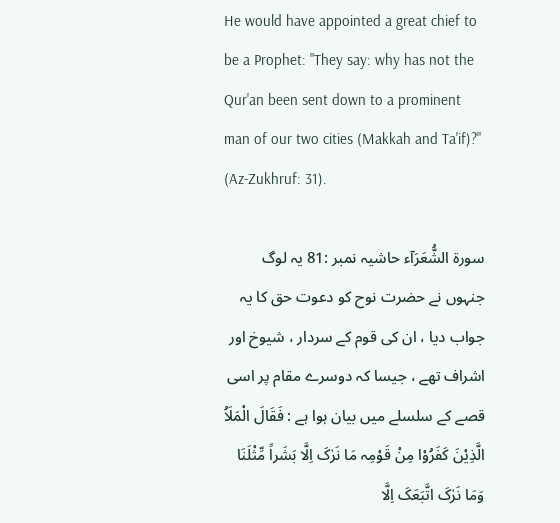He would have appointed a great chief to be a Prophet: "They say: why has not the Qur'an been sent down to a prominent man of our two cities (Makkah and Ta'if)?" (Az-Zukhruf: 31).

سورة الشُّعَرَآء حاشیہ نمبر :81 یہ لوگ جنہوں نے حضرت نوح کو دعوت حق کا یہ جواب دیا ، ان کی قوم کے سردار ، شیوخ اور اشراف تھے ، جیسا کہ دوسرے مقام پر اسی قصے کے سلسلے میں بیان ہوا ہے : فَقَالَ الْمَلَاُ الَّذِیْنَ کَفَرُوْا مِنْ قَوْمِہ مَا نَرٰکَ اِلَّا بَشَراً مِّثْلَنَا وَمَا نَرٰکَ اتَّبَعَکَ اِلَّا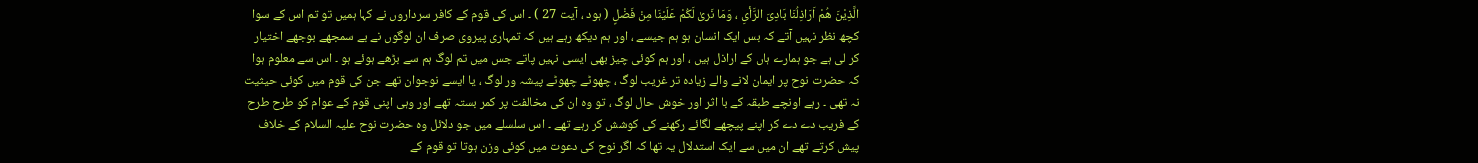الَّذِیْنَ ھُمْ اَرَاذِلُنَا بَادِیَ الرَّأیِ ، وَمَا نَریٰ لَکُمْ عَلَیْنَا مِنْ فَضْلٍ ( ہود ، آیت 27 ) ۔ اس کی قوم کے کافر سرداروں نے کہا ہمیں تو تم اس کے سوا کچھ نظر نہیں آتے کہ بس ایک انسان ہو ہم جیسے ، اور ہم دیکھ رہے ہیں کہ تمہاری پیروی صرف ان لوگوں نے بے سمجھے بوجھے اختیار کر لی ہے جو ہمارے ہاں کے اراذل ہیں ، اور ہم کوئی چیز بھی ایسی نہیں پاتے جس میں تم لوگ ہم سے بڑھے ہوئے ہو ۔ اس سے معلوم ہوا کہ حضرت نوح پر ایمان لانے والے زیادہ تر غریب لوگ ، چھوٹے چھوٹے پیشہ ور لوگ ، یا ایسے نوجوان تھے جن کی قوم میں کوئی حیثیت نہ تھی ۔ رہے اونچے طبقہ کے با اثر اور خوش حال لوگ ، تو وہ ان کی مخالفت پر کمر بستہ تھے اور وہی اپنی قوم کے عوام کو طرح طرح کے فریب دے دے کر اپنے پیچھے لگائے رکھنے کی کوشش کر رہے تھے ۔ اس سلسلے میں جو دلائل وہ حضرت نوح علیہ السلام کے خلاف پیش کرتے تھے ان میں سے ایک استدلال یہ تھا کہ اگر نوح کی دعوت میں کوئی وزن ہوتا تو قوم کے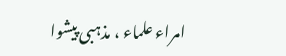امراء علماء ، مذہبی پیشوا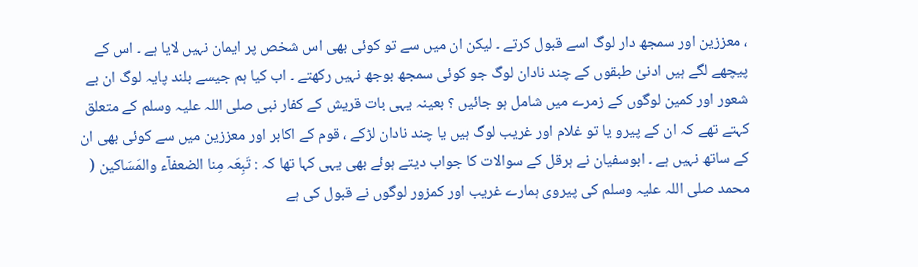، معززین اور سمجھ دار لوگ اسے قبول کرتے ۔ لیکن ان میں سے تو کوئی بھی اس شخص پر ایمان نہیں لایا ہے ۔ اس کے پیچھے لگے ہیں ادنیٰ طبقوں کے چند نادان لوگ جو کوئی سمجھ بوجھ نہیں رکھتے ۔ اب کیا ہم جیسے بلند پایہ لوگ ان بے شعور اور کمین لوگوں کے زمرے میں شامل ہو جائیں ؟ بعینہ یہی بات قریش کے کفار نبی صلی اللہ علیہ وسلم کے متعلق کہتے تھے کہ ان کے پیرو یا تو غلام اور غریب لوگ ہیں یا چند نادان لڑکے ، قوم کے اکابر اور معززین میں سے کوئی بھی ان کے ساتھ نہیں ہے ۔ ابوسفیان نے ہرقل کے سوالات کا جواب دیتے ہوئے بھی یہی کہا تھا کہ : تَبِعَہ مِنا الضعفآء والمَسَاکین ( محمد صلی اللہ علیہ وسلم کی پیروی ہمارے غریب اور کمزور لوگوں نے قبول کی ہے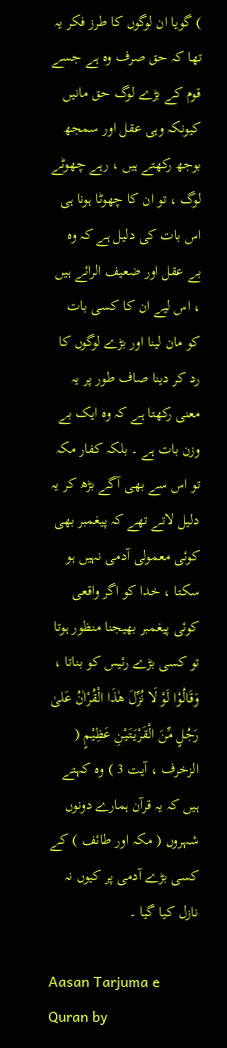) گویا ان لوگوں کا طرز فکر یہ تھا کہ حق صرف وہ ہے جسے قوم کے بڑے لوگ حق مانیں کیونکہ وہی عقل اور سمجھ بوجھ رکھتے ہیں ، رہے چھوٹے لوگ ، تو ان کا چھوٹا ہونا ہی اس بات کی دلیل ہے کہ وہ بے عقل اور ضعیف الرائے ہیں ، اس لیے ان کا کسی بات کو مان لینا اور بڑے لوگوں کا رد کر دینا صاف طور پر یہ معنی رکھتا ہے کہ وہ ایک بے وزن بات ہے ۔ بلکہ کفار مکہ تو اس سے بھی آگے بڑھ کر یہ دلیل لاتے تھے کہ پیغمبر بھی کوئی معمولی آدمی نہیں ہو سکتا ، خدا کو اگر واقعی کوئی پیغمبر بھیجنا منظور ہوتا تو کسی بڑے رئیس کو بناتا ، وَقَالُوْا لَوْ لَا نُزِّلَ ھٰذَا الْقُرْاٰنُ عَلیٰ رَجُلٍ مِّنَ الْقَرْیَتَیْنِ عَظِیْمٍ ( الزخرف ، آیت 3 ) وہ کہتے ہیں کہ یہ قرآن ہمارے دونوں شہروں ( مکہ اور طائف ) کے کسی بڑے آدمی پر کیوں نہ نازل کیا گیا ۔

Aasan Tarjuma e Quran by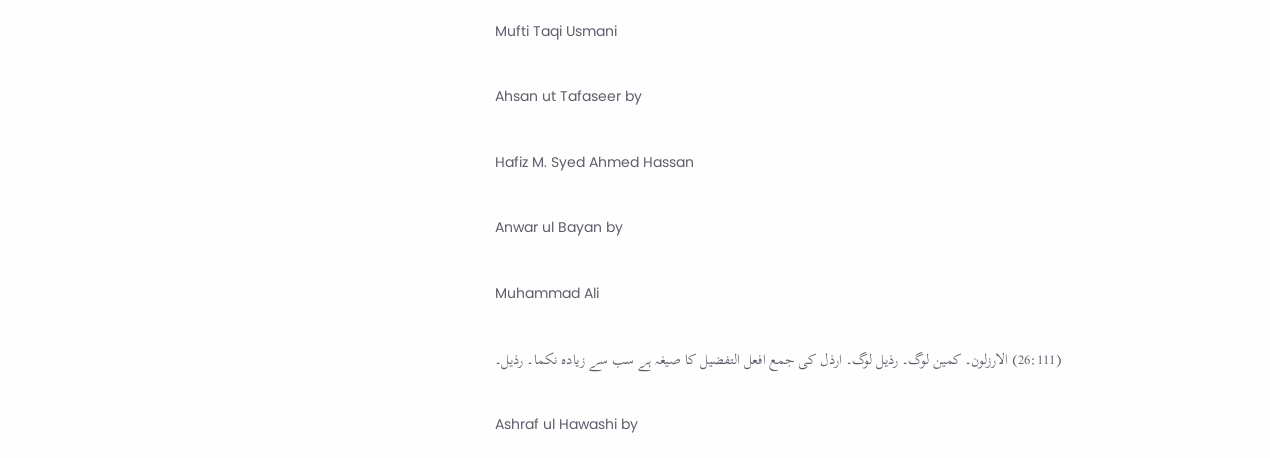Mufti Taqi Usmani

Ahsan ut Tafaseer by

Hafiz M. Syed Ahmed Hassan

Anwar ul Bayan by

Muhammad Ali

(26:111) الارزلون۔ کمین لوگ۔ رذیل لوگ۔ ارذل کی جمع افعل التفضیل کا صیغہ ہے سب سے زیادہ نکما۔ رذیل۔

Ashraf ul Hawashi by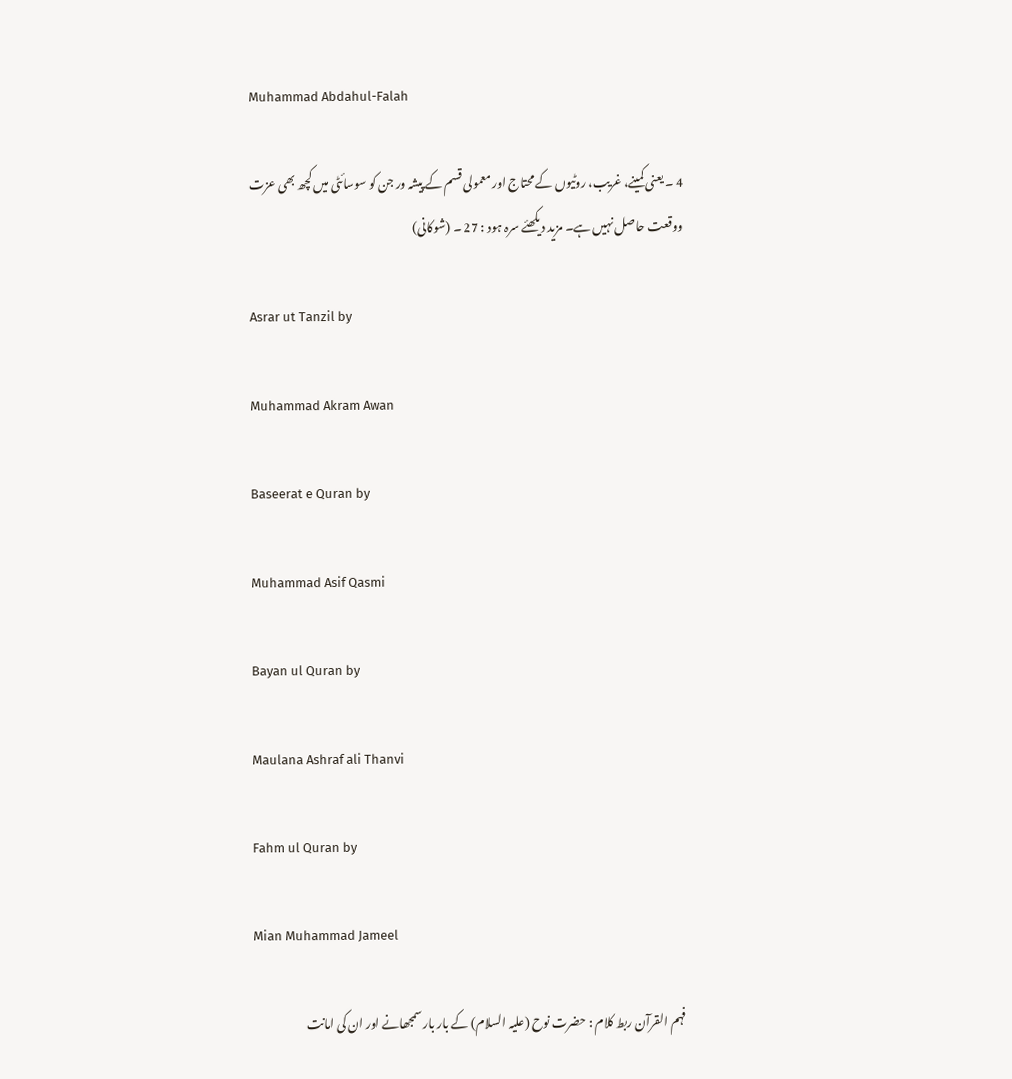Muhammad Abdahul-Falah

4 ۔ یعنی کمینے، غریب، روٹیوں کے محتاج اور معمولی قسم کے پیشہ ور جن کو سوسائٹی میں کچھ بھی عزت ووقعت حاصل نہیں ہے۔ مزید دیکھئے سرہ ہود : 27 ۔ (شوکانی)

Asrar ut Tanzil by

Muhammad Akram Awan

Baseerat e Quran by

Muhammad Asif Qasmi

Bayan ul Quran by

Maulana Ashraf ali Thanvi

Fahm ul Quran by

Mian Muhammad Jameel

فہم القرآن ربط کلام : حضرت نوح (علیہ السلام) کے بار بار سمجھانے اور ان کی امانت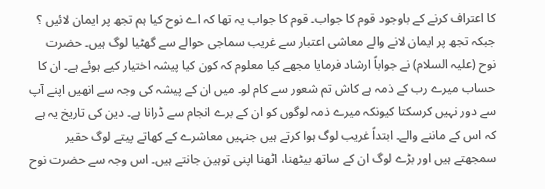کا اعتراف کرنے کے باوجود قوم کا جواب۔ قوم کا جواب یہ تھا کہ اے نوح کیا ہم تجھ پر ایمان لائیں ؟ جبکہ تجھ پر ایمان لانے والے معاشی اعتبار سے غریب سماجی حوالے سے گھٹیا لوگ ہیں۔ حضرت نوح (علیہ السلام) نے جواباً ارشاد فرمایا مجھے کیا معلوم کہ کون کیا پیشہ اختیار کیے ہوئے ہے۔ ان کا حساب میرے رب کے ذمہ ہے کاش تم شعور سے کام لو۔ میں ان کے پیشہ کی وجہ سے انھیں اپنے آپ سے دور نہیں کرسکتا کیونکہ میرے ذمہ لوگوں کو ان کے برے انجام سے ڈرانا ہے۔ دین کی تاریخ یہ ہے کہ اس کے ماننے والے۔ ابتداً غریب لوگ ہوا کرتے ہیں جنہیں معاشرے کے کھاتے پیتے لوگ حقیر سمجھتے ہیں اور بڑے لوگ ان کے ساتھ بیٹھنا، اٹھنا اپنی توہین جانتے ہیں۔ اس وجہ سے حضرت نوح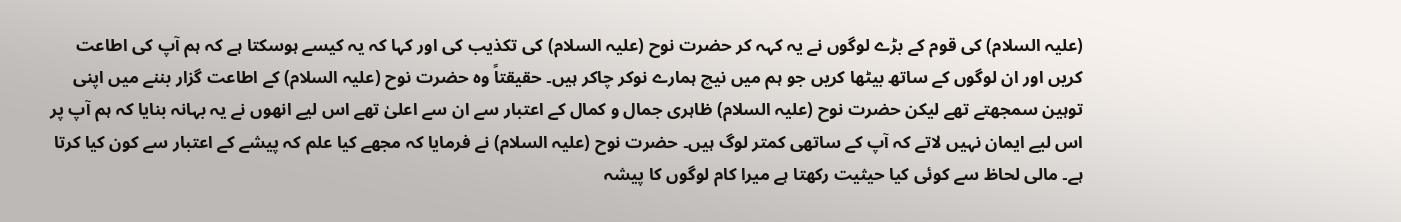(علیہ السلام) کی قوم کے بڑے لوگوں نے یہ کہہ کر حضرت نوح (علیہ السلام) کی تکذیب کی اور کہا کہ یہ کیسے ہوسکتا ہے کہ ہم آپ کی اطاعت کریں اور ان لوگوں کے ساتھ بیٹھا کریں جو ہم میں نیچ ہمارے نوکر چاکر ہیں۔ حقیقتاً وہ حضرت نوح (علیہ السلام) کے اطاعت گزار بننے میں اپنی توہین سمجھتے تھے لیکن حضرت نوح (علیہ السلام) ظاہری جمال و کمال کے اعتبار سے ان سے اعلیٰ تھے اس لیے انھوں نے یہ بہانہ بنایا کہ ہم آپ پر اس لیے ایمان نہیں لاتے کہ آپ کے ساتھی کمتر لوگ ہیں۔ حضرت نوح (علیہ السلام) نے فرمایا کہ مجھے کیا علم کہ پیشے کے اعتبار سے کون کیا کرتا ہے۔ مالی لحاظ سے کوئی کیا حیثیت رکھتا ہے میرا کام لوگوں کا پیشہ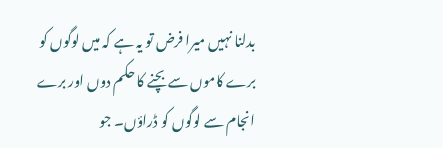بدلنا نہیں میرا فرض تو یہ ہے کہ میں لوگوں کو برے کاموں سے بچنے کا حکم دوں اور برے انجام سے لوگوں کو ڈراؤں۔ جو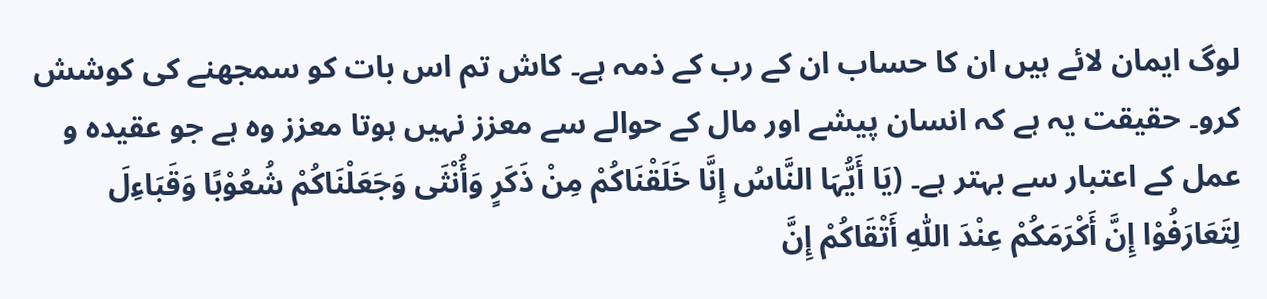لوگ ایمان لائے ہیں ان کا حساب ان کے رب کے ذمہ ہے۔ کاش تم اس بات کو سمجھنے کی کوشش کرو۔ حقیقت یہ ہے کہ انسان پیشے اور مال کے حوالے سے معزز نہیں ہوتا معزز وہ ہے جو عقیدہ و عمل کے اعتبار سے بہتر ہے۔ (یَا أَیُّہَا النَّاسُ إِنَّا خَلَقْنَاکُمْ مِنْ ذَکَرٍ وَأُنْثَی وَجَعَلْنَاکُمْ شُعُوْبًا وَقَبَاءِلَ لِتَعَارَفُوْا إِنَّ أَکْرَمَکُمْ عِنْدَ اللّٰہِ أَتْقَاکُمْ إِنَّ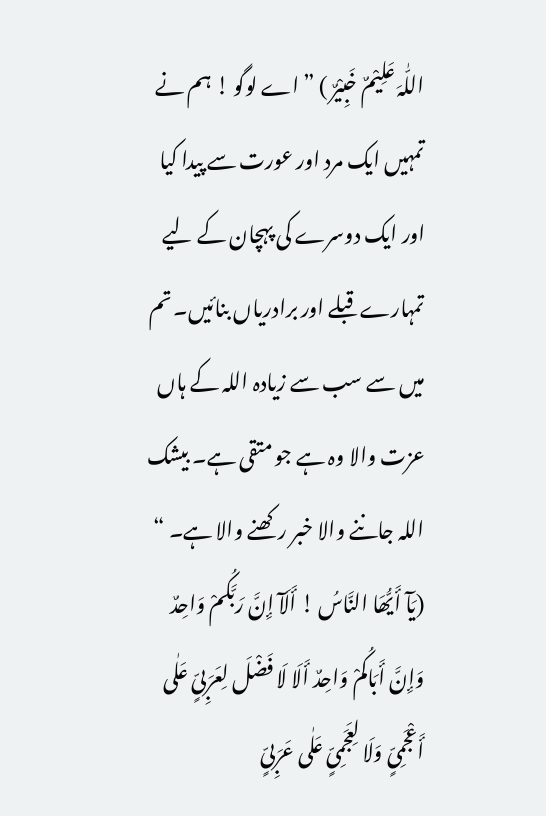اللّٰہَ عَلِیْمٌ خَبِیْرٌ ) ” اے لوگو ! ہم نے تمہیں ایک مرد اور عورت سے پیدا کیا اور ایک دوسرے کی پہچان کے لیے تمہارے قبلے اور برادریاں بنائیں۔ تم میں سے سب سے زیادہ اللہ کے ہاں عزت والا وہ ہے جو متقی ہے۔ بیشک اللہ جاننے والا خبر رکھنے والا ہے۔ “ (یَآ أَیُّھَا النَّاسُ ! أَلَآ إِنَّ رَبَّکُمْ وَاحِدٌ وَإِنَّ أَبَاکُمْ وَاحِدٌ أَلَا لَا فَضْلَ لِعَرَبِیٍّ عَلٰی أَعْجَمِیٍّ وَلَا لِعَجَمِیٍّ عَلٰی عَرَبِیٍّ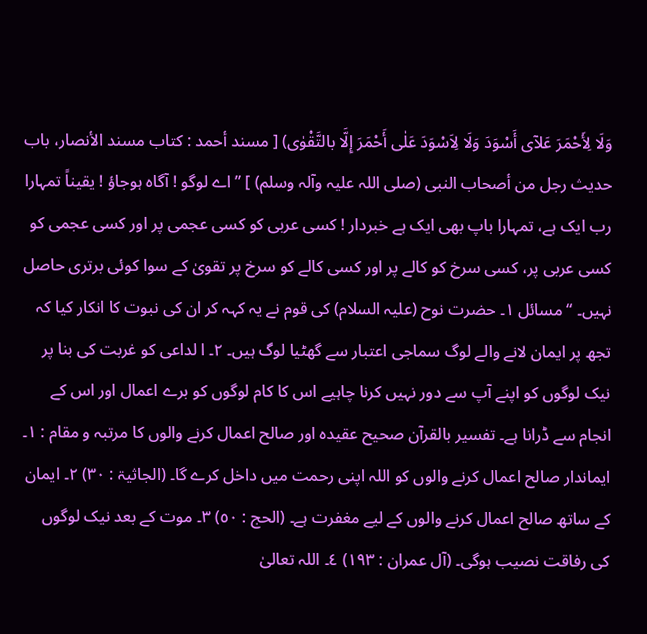وَلَا لِأَحْمَرَ عَلآی أَسْوَدَ وَلَا لِاَسْوَدَ عَلٰی أَحْمَرَ إِلَّا بالتَّقْوٰی) [ مسند أحمد : کتاب مسند الأنصار، باب حدیث رجل من أصحاب النبی (صلی اللہ علیہ وآلہ وسلم) ] ” اے لوگو ! آگاہ ہوجاؤ ! یقیناً تمہارا رب ایک ہے، تمہارا باپ بھی ایک ہے خبردار ! کسی عربی کو کسی عجمی پر اور کسی عجمی کو کسی عربی پر، کسی سرخ کو کالے پر اور کسی کالے کو سرخ پر تقویٰ کے سوا کوئی برتری حاصل نہیں۔ “ مسائل ١۔ حضرت نوح (علیہ السلام) کی قوم نے یہ کہہ کر ان کی نبوت کا انکار کیا کہ تجھ پر ایمان لانے والے لوگ سماجی اعتبار سے گھٹیا لوگ ہیں۔ ٢۔ ا لداعی کو غربت کی بنا پر نیک لوگوں کو اپنے آپ سے دور نہیں کرنا چاہیے اس کا کام لوگوں کو برے اعمال اور اس کے انجام سے ڈرانا ہے۔ تفسیر بالقرآن صحیح عقیدہ اور صالح اعمال کرنے والوں کا مرتبہ و مقام : ١۔ ایماندار صالح اعمال کرنے والوں کو اللہ اپنی رحمت میں داخل کرے گا۔ (الجاثیۃ : ٣٠) ٢۔ ایمان کے ساتھ صالح اعمال کرنے والوں کے لیے مغفرت ہے۔ (الحج : ٥٠) ٣۔ موت کے بعد نیک لوگوں کی رفاقت نصیب ہوگی۔ (آل عمران : ١٩٣) ٤۔ اللہ تعالیٰ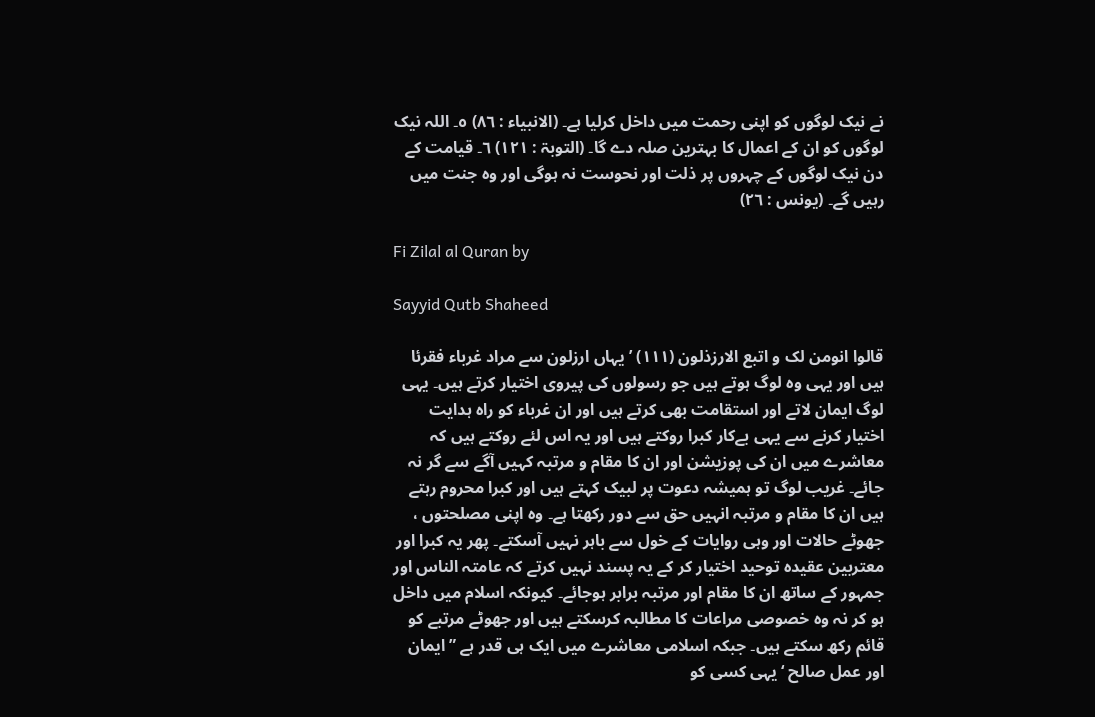نے نیک لوگوں کو اپنی رحمت میں داخل کرلیا ہے۔ (الانبیاء : ٨٦) ٥۔ اللہ نیک لوگوں کو ان کے اعمال کا بہترین صلہ دے گا۔ (التوبۃ : ١٢١) ٦۔ قیامت کے دن نیک لوگوں کے چہروں پر ذلت اور نحوست نہ ہوگی اور وہ جنت میں رہیں گے۔ (یونس : ٢٦)

Fi Zilal al Quran by

Sayyid Qutb Shaheed

قالوا انومن لک و اتبع الارزذلون (١١١) ’ یہاں ارزلون سے مراد غرباء فقرئا ہیں اور یہی وہ لوگ ہوتے ہیں جو رسولوں کی پیروی اختیار کرتے ہیں۔ یہی لوگ ایمان لاتے اور استقامت بھی کرتے ہیں اور ان غرباء کو راہ ہدایت اختیار کرنے سے یہی بےکار کبرا روکتے ہیں اور یہ اس لئے روکتے ہیں کہ معاشرے میں ان کی پوزیشن اور ان کا مقام و مرتبہ کہیں آگے سے گر نہ جائے۔ غریب لوگ تو ہمیشہ دعوت پر لبیک کہتے ہیں اور کبرا محروم رہتے ہیں ان کا مقام و مرتبہ انہیں حق سے دور رکھتا ہے۔ وہ اپنی مصلحتوں ، جھوٹے حالات اور وہی روایات کے خول سے باہر نہیں آسکتے۔ پھر یہ کبرا اور معتربین عقیدہ توحید اختیار کر کے یہ پسند نہیں کرتے کہ عامتہ الناس اور جمہور کے ساتھ ان کا مقام اور مرتبہ برابر ہوجائے۔ کیونکہ اسلام میں داخل ہو کر نہ وہ خصوصی مراعات کا مطالبہ کرسکتے ہیں اور جھوٹے مرتبے کو قائم رکھ سکتے ہیں۔ جبکہ اسلامی معاشرے میں ایک ہی قدر ہے ” ایمان اور عمل صالح ‘ یہی کسی کو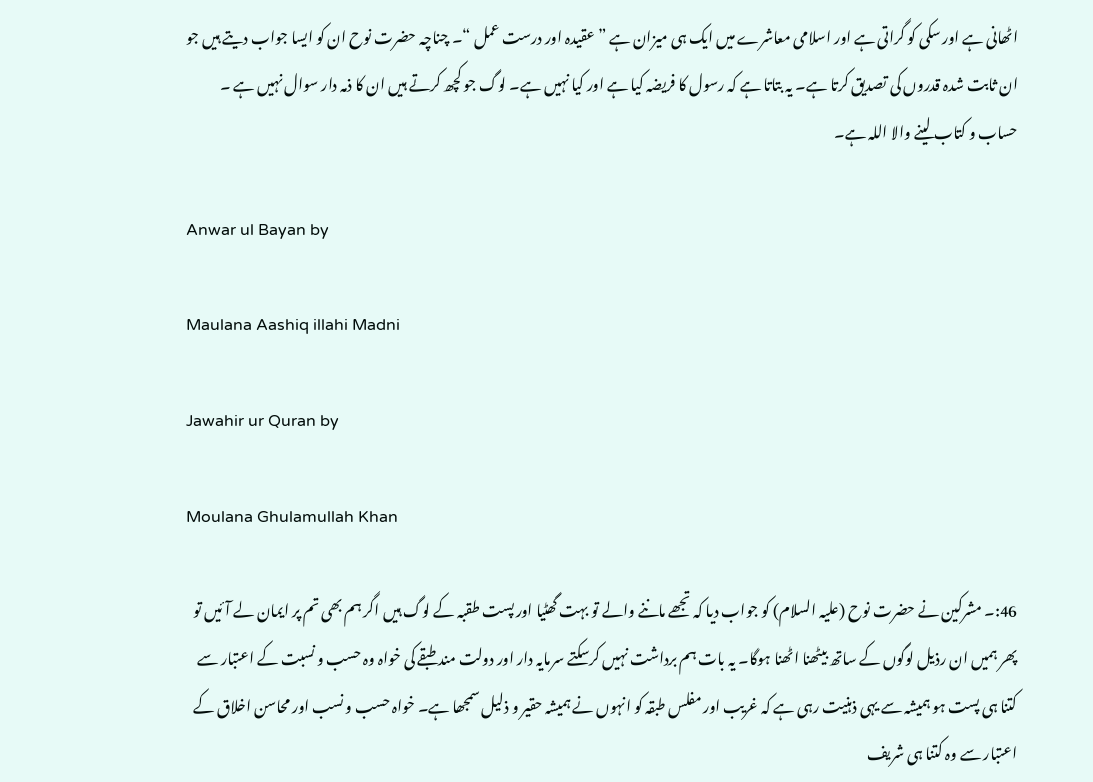اٹھانی ہے اور سکی کو گراتی ہے اور اسلامی معاشرے میں ایک ہی میزان ہے ” عقیدہ اور درست عمل “۔ چناچہ حضرت نوح ان کو ایسا جواب دیتے ہیں جو ان ثابت شدہ قدروں کی تصدیق کرتا ہے۔ یہ بتاتا ہے کہ رسول کا فریضہ کیا ہے اور کیا نہیں ہے۔ لوگ جو کچھ کرتے ہیں ان کا ذمہ دار سوال نہیں ہے ۔ حساب و کتاب لینے والا اللہ ہے۔

Anwar ul Bayan by

Maulana Aashiq illahi Madni

Jawahir ur Quran by

Moulana Ghulamullah Khan

46:۔ مشرکین نے حضرت نوح (علیہ السلام) کو جواب دیا کہ تجھے ماننے والے تو بہت گھٹیا اور پست طقبہ کے لوگ ہیں اگر ہم بھی تم پر ایمان لے آئیں تو پھر ہمیں ان رذیل لوگوں کے ساتھ بیٹھنا اٹھنا ہوگا۔ یہ بات ہم برداشت نہیں کرسکتے سرمایہ دار اور دولت مند طبقے کی خواہ وہ حسب و نسبت کے اعتبار سے کتنا ہی پست ہو ہمیشہ سے یہی ذہنیت رہی ہے کہ غریب اور مفلس طبقہ کو انہوں نے ہمیشہ حقیر و ذلیل سمجھا ہے۔ خواہ حسب و نسب اور محاسن اخلاق کے اعتبار سے وہ کتنا ہی شریف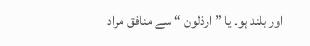اور بلند ہو۔ یا ” ارذلون “ سے منافق مراد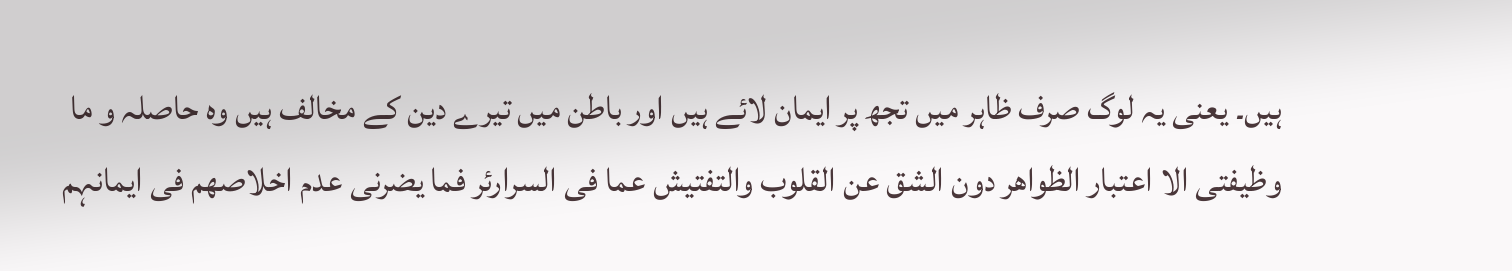ہیں۔ یعنی یہ لوگ صرف ظاہر میں تجھ پر ایمان لائے ہیں اور باطن میں تیرے دین کے مخالف ہیں وہ حاصلہ و ما وظیفتی الا اعتبار الظواھر دون الشق عن القلوب والتفتیش عما فی السرارئر فما یضرنی عدم اخلاصھم فی ایمانہم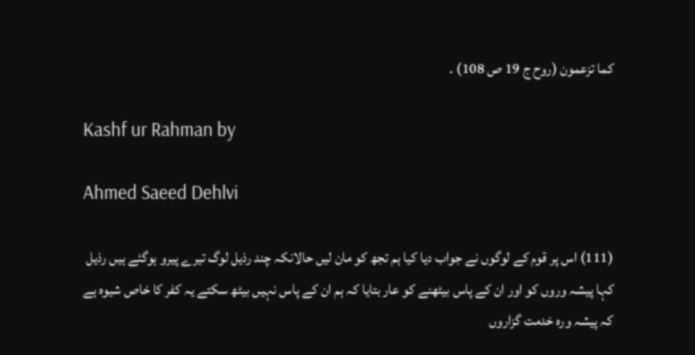کما تزعمون (روح ج 19 ص 108) ۔

Kashf ur Rahman by

Ahmed Saeed Dehlvi

(111) اس پر قوم کے لوگوں نے جواب دیا کیا ہم تجھ کو مان لیں حالانکہ چند رذیل لوگ تیرے پیرو ہوگئے ہیں رذیل کہا پیشہ وروں کو اور ان کے پاس بیٹھنے کو عار بتایا کہ ہم ان کے پاس نہیں بیٹھ سکتے یہ کفر کا خاص شیوہ ہے کہ پیشہ ورہ خدمت گزاروں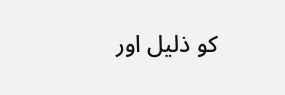کو ذلیل اور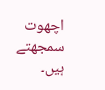اچھوت سمجھتے ہیں۔